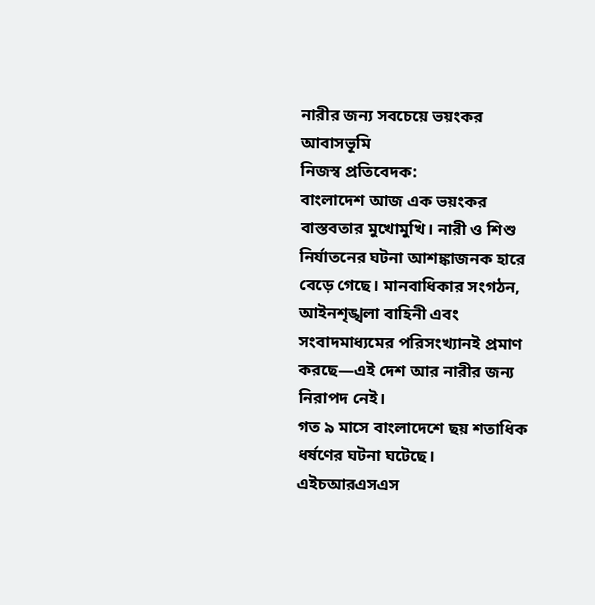নারীর জন্য সবচেয়ে ভয়ংকর আবাসভূমি
নিজস্ব প্রতিবেদক:
বাংলাদেশ আজ এক ভয়ংকর বাস্তবতার মুখোমুখি। নারী ও শিশু নির্যাতনের ঘটনা আশঙ্কাজনক হারে বেড়ে গেছে। মানবাধিকার সংগঠন, আইনশৃঙ্খলা বাহিনী এবং সংবাদমাধ্যমের পরিসংখ্যানই প্রমাণ করছে—এই দেশ আর নারীর জন্য নিরাপদ নেই।
গত ৯ মাসে বাংলাদেশে ছয় শতাধিক ধর্ষণের ঘটনা ঘটেছে। এইচআরএসএস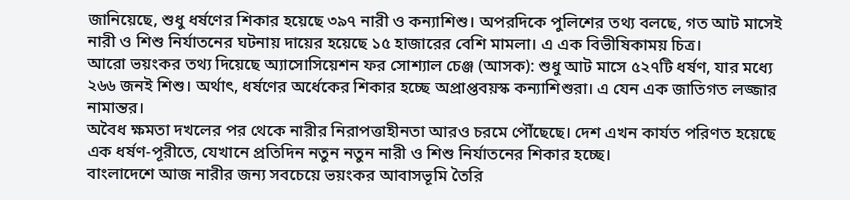জানিয়েছে, শুধু ধর্ষণের শিকার হয়েছে ৩৯৭ নারী ও কন্যাশিশু। অপরদিকে পুলিশের তথ্য বলছে, গত আট মাসেই নারী ও শিশু নির্যাতনের ঘটনায় দায়ের হয়েছে ১৫ হাজারের বেশি মামলা। এ এক বিভীষিকাময় চিত্র।
আরো ভয়ংকর তথ্য দিয়েছে অ্যাসোসিয়েশন ফর সোশ্যাল চেঞ্জ (আসক): শুধু আট মাসে ৫২৭টি ধর্ষণ, যার মধ্যে ২৬৬ জনই শিশু। অর্থাৎ, ধর্ষণের অর্ধেকের শিকার হচ্ছে অপ্রাপ্তবয়স্ক কন্যাশিশুরা। এ যেন এক জাতিগত লজ্জার নামান্তর।
অবৈধ ক্ষমতা দখলের পর থেকে নারীর নিরাপত্তাহীনতা আরও চরমে পৌঁছেছে। দেশ এখন কার্যত পরিণত হয়েছে এক ধর্ষণ-পূরীতে, যেখানে প্রতিদিন নতুন নতুন নারী ও শিশু নির্যাতনের শিকার হচ্ছে।
বাংলাদেশে আজ নারীর জন্য সবচেয়ে ভয়ংকর আবাসভূমি তৈরি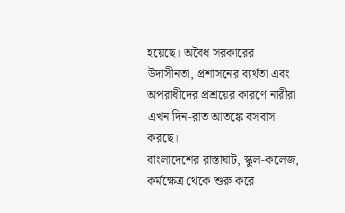হয়েছে। অবৈধ সরকারের উদাসীনতা, প্রশাসনের ব্যর্থতা এবং অপরাধীদের প্রশ্রয়ের কারণে নারীরা এখন দিন-রাত আতঙ্কে বসবাস করছে।
বাংলাদেশের রাস্তাঘাট, স্কুল-কলেজ, কর্মক্ষেত্র থেকে শুরু করে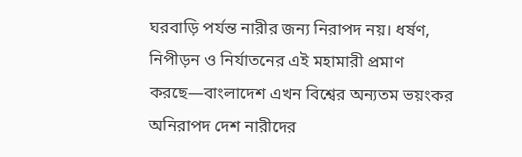ঘরবাড়ি পর্যন্ত নারীর জন্য নিরাপদ নয়। ধর্ষণ, নিপীড়ন ও নির্যাতনের এই মহামারী প্রমাণ করছে—বাংলাদেশ এখন বিশ্বের অন্যতম ভয়ংকর অনিরাপদ দেশ নারীদের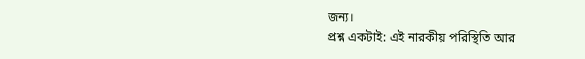জন্য।
প্রশ্ন একটাই: এই নারকীয় পরিস্থিতি আর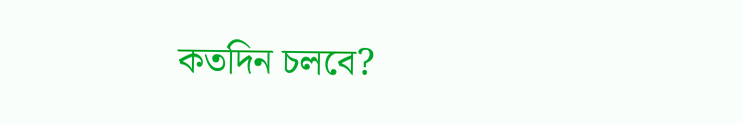কতদিন চলবে?